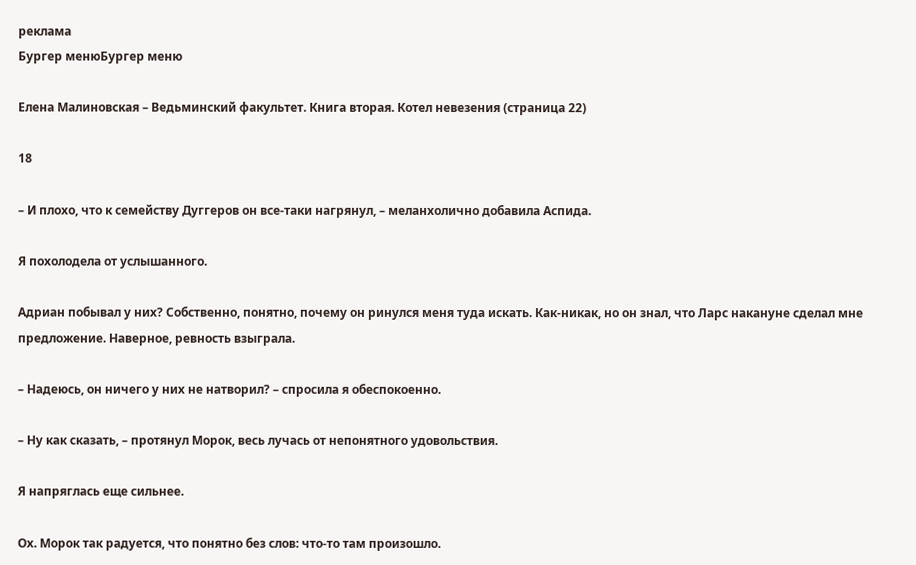реклама
Бургер менюБургер меню

Елена Малиновская – Ведьминский факультет. Книга вторая. Котел невезения (страница 22)

18

– И плохо, что к семейству Дуггеров он все-таки нагрянул, – меланхолично добавила Аспида.

Я похолодела от услышанного.

Адриан побывал у них? Собственно, понятно, почему он ринулся меня туда искать. Как-никак, но он знал, что Ларс накануне сделал мне предложение. Наверное, ревность взыграла.

– Надеюсь, он ничего у них не натворил? – спросила я обеспокоенно.

– Ну как сказать, – протянул Морок, весь лучась от непонятного удовольствия.

Я напряглась еще сильнее.

Ох. Морок так радуется, что понятно без слов: что-то там произошло.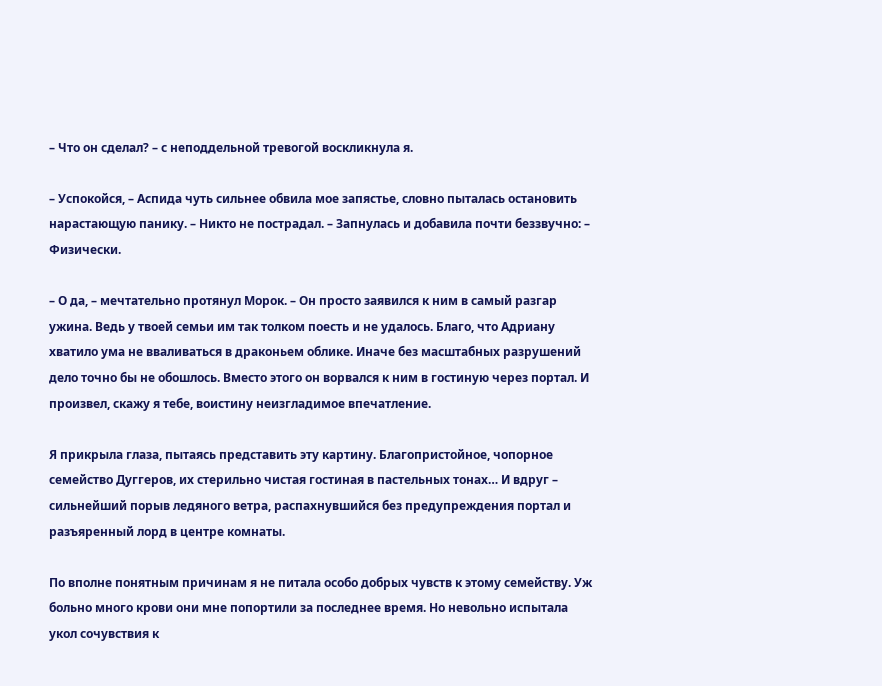– Что он сделал? – с неподдельной тревогой воскликнула я.

– Успокойся, – Аспида чуть сильнее обвила мое запястье, словно пыталась остановить нарастающую панику. – Никто не пострадал. – Запнулась и добавила почти беззвучно: – Физически.

– О да, – мечтательно протянул Морок. – Он просто заявился к ним в самый разгар ужина. Ведь у твоей семьи им так толком поесть и не удалось. Благо, что Адриану хватило ума не вваливаться в драконьем облике. Иначе без масштабных разрушений дело точно бы не обошлось. Вместо этого он ворвался к ним в гостиную через портал. И произвел, скажу я тебе, воистину неизгладимое впечатление.

Я прикрыла глаза, пытаясь представить эту картину. Благопристойное, чопорное семейство Дуггеров, их стерильно чистая гостиная в пастельных тонах… И вдруг – сильнейший порыв ледяного ветра, распахнувшийся без предупреждения портал и разъяренный лорд в центре комнаты.

По вполне понятным причинам я не питала особо добрых чувств к этому семейству. Уж больно много крови они мне попортили за последнее время. Но невольно испытала укол сочувствия к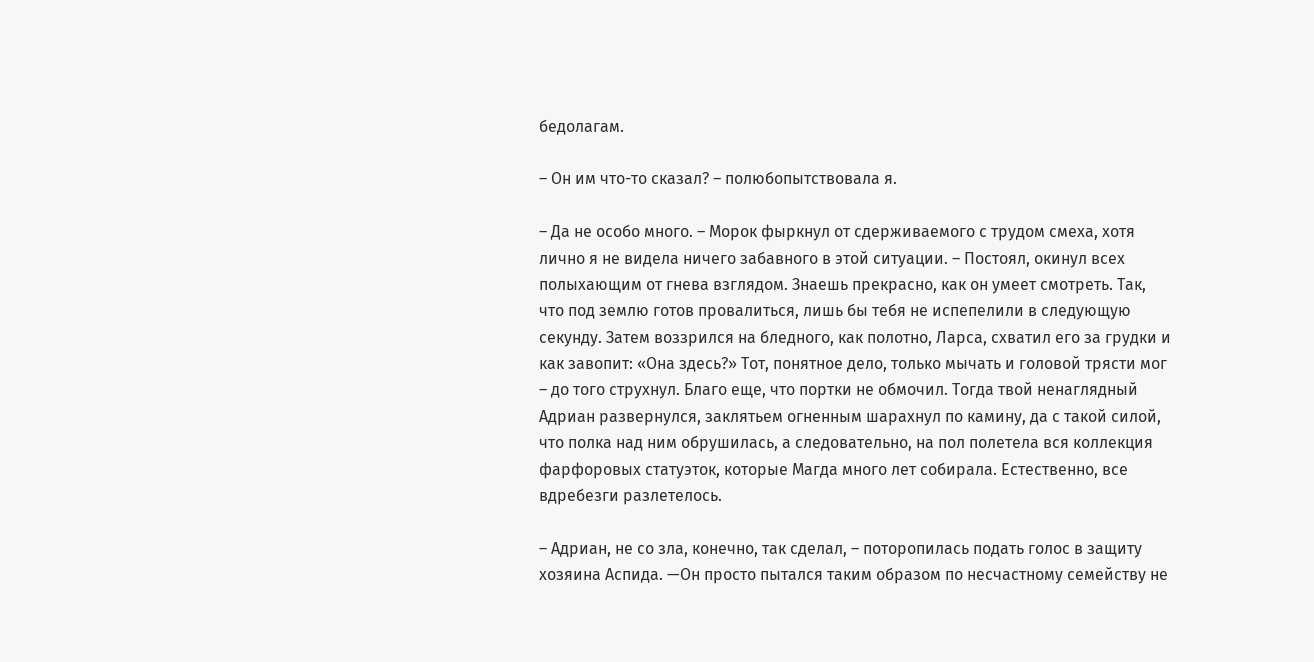бедолагам.

– Он им что-то сказал? – полюбопытствовала я.

– Да не особо много. – Морок фыркнул от сдерживаемого с трудом смеха, хотя лично я не видела ничего забавного в этой ситуации. – Постоял, окинул всех полыхающим от гнева взглядом. Знаешь прекрасно, как он умеет смотреть. Так, что под землю готов провалиться, лишь бы тебя не испепелили в следующую секунду. Затем воззрился на бледного, как полотно, Ларса, схватил его за грудки и как завопит: «Она здесь?» Тот, понятное дело, только мычать и головой трясти мог – до того струхнул. Благо еще, что портки не обмочил. Тогда твой ненаглядный Адриан развернулся, заклятьем огненным шарахнул по камину, да с такой силой, что полка над ним обрушилась, а следовательно, на пол полетела вся коллекция фарфоровых статуэток, которые Магда много лет собирала. Естественно, все вдребезги разлетелось.

– Адриан, не со зла, конечно, так сделал, – поторопилась подать голос в защиту хозяина Аспида. —Он просто пытался таким образом по несчастному семейству не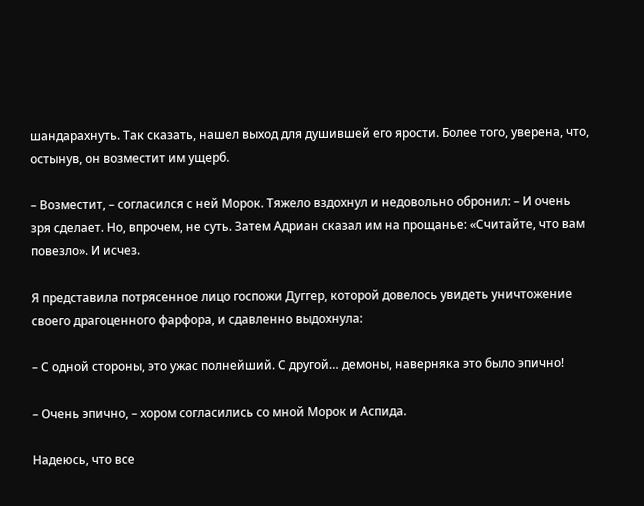шандарахнуть. Так сказать, нашел выход для душившей его ярости. Более того, уверена, что, остынув, он возместит им ущерб.

– Возместит, – согласился с ней Морок. Тяжело вздохнул и недовольно обронил: – И очень зря сделает. Но, впрочем, не суть. Затем Адриан сказал им на прощанье: «Считайте, что вам повезло». И исчез.

Я представила потрясенное лицо госпожи Дуггер, которой довелось увидеть уничтожение своего драгоценного фарфора, и сдавленно выдохнула:

– С одной стороны, это ужас полнейший. С другой… демоны, наверняка это было эпично!

– Очень эпично, – хором согласились со мной Морок и Аспида.

Надеюсь, что все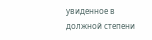увиденное в должной степени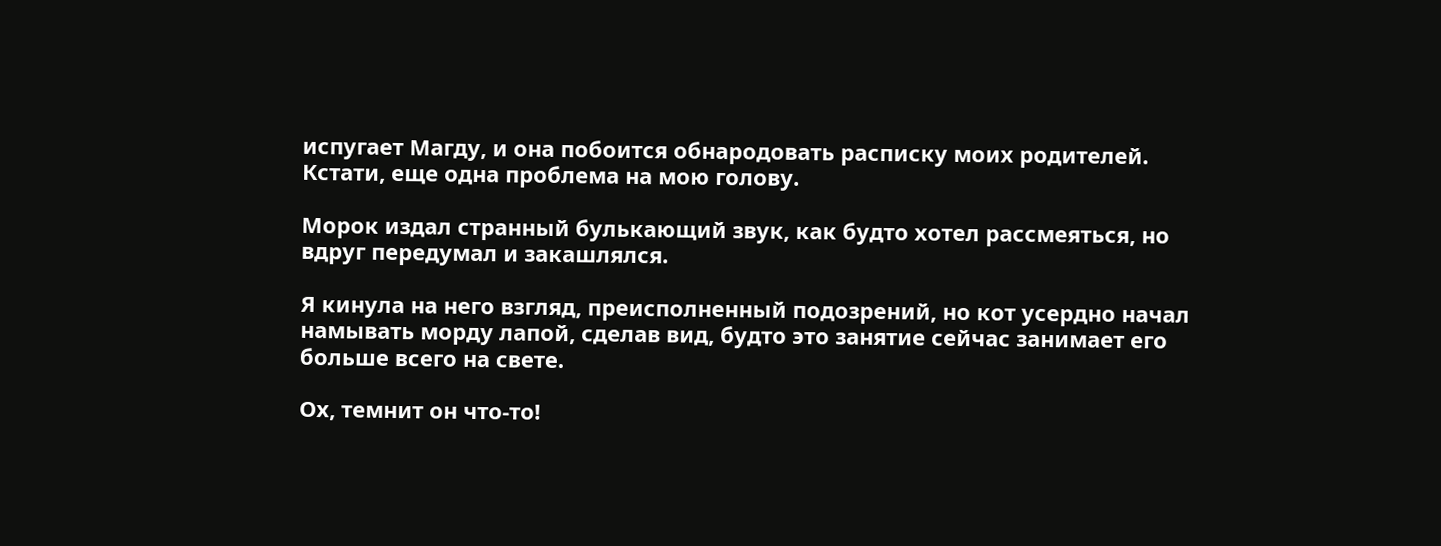испугает Магду, и она побоится обнародовать расписку моих родителей. Кстати, еще одна проблема на мою голову.

Морок издал странный булькающий звук, как будто хотел рассмеяться, но вдруг передумал и закашлялся.

Я кинула на него взгляд, преисполненный подозрений, но кот усердно начал намывать морду лапой, сделав вид, будто это занятие сейчас занимает его больше всего на свете.

Ох, темнит он что-то!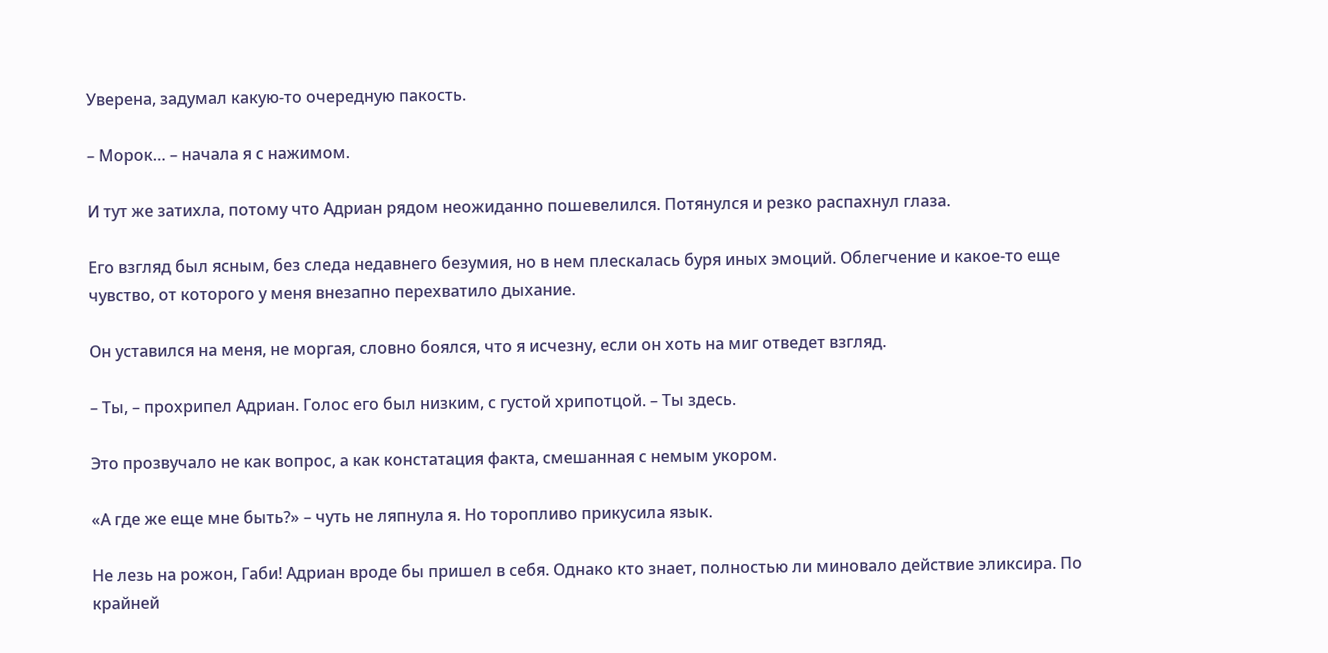Уверена, задумал какую-то очередную пакость.

– Морок… – начала я с нажимом.

И тут же затихла, потому что Адриан рядом неожиданно пошевелился. Потянулся и резко распахнул глаза.

Его взгляд был ясным, без следа недавнего безумия, но в нем плескалась буря иных эмоций. Облегчение и какое-то еще чувство, от которого у меня внезапно перехватило дыхание.

Он уставился на меня, не моргая, словно боялся, что я исчезну, если он хоть на миг отведет взгляд.

– Ты, – прохрипел Адриан. Голос его был низким, с густой хрипотцой. – Ты здесь.

Это прозвучало не как вопрос, а как констатация факта, смешанная с немым укором.

«А где же еще мне быть?» – чуть не ляпнула я. Но торопливо прикусила язык.

Не лезь на рожон, Габи! Адриан вроде бы пришел в себя. Однако кто знает, полностью ли миновало действие эликсира. По крайней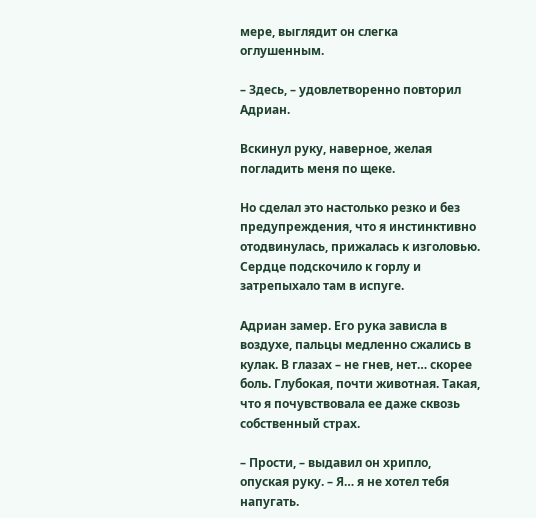мере, выглядит он слегка оглушенным.

– Здесь, – удовлетворенно повторил Адриан.

Вскинул руку, наверное, желая погладить меня по щеке.

Но сделал это настолько резко и без предупреждения, что я инстинктивно отодвинулась, прижалась к изголовью. Сердце подскочило к горлу и затрепыхало там в испуге.

Адриан замер. Его рука зависла в воздухе, пальцы медленно сжались в кулак. В глазах – не гнев, нет… скорее боль. Глубокая, почти животная. Такая, что я почувствовала ее даже сквозь собственный страх.

– Прости, – выдавил он хрипло, опуская руку. – Я… я не хотел тебя напугать.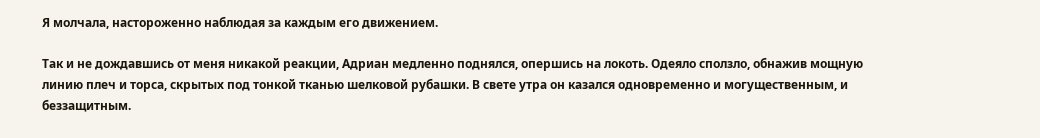Я молчала, настороженно наблюдая за каждым его движением.

Так и не дождавшись от меня никакой реакции, Адриан медленно поднялся, опершись на локоть. Одеяло сползло, обнажив мощную линию плеч и торса, скрытых под тонкой тканью шелковой рубашки. В свете утра он казался одновременно и могущественным, и беззащитным.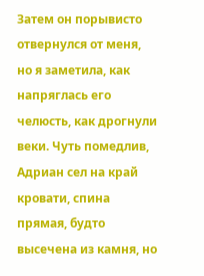Затем он порывисто отвернулся от меня, но я заметила, как напряглась его челюсть, как дрогнули веки. Чуть помедлив, Адриан сел на край кровати, спина прямая, будто высечена из камня, но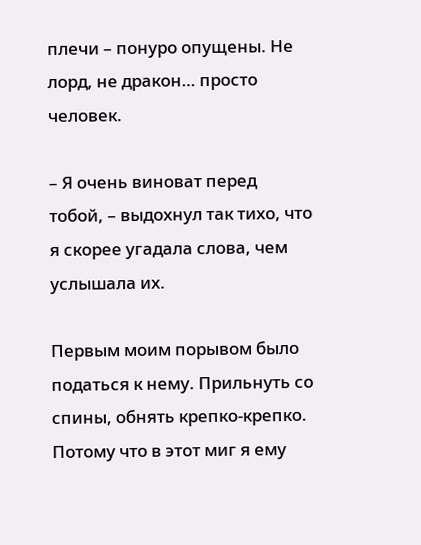плечи – понуро опущены. Не лорд, не дракон… просто человек.

– Я очень виноват перед тобой, – выдохнул так тихо, что я скорее угадала слова, чем услышала их.

Первым моим порывом было податься к нему. Прильнуть со спины, обнять крепко-крепко. Потому что в этот миг я ему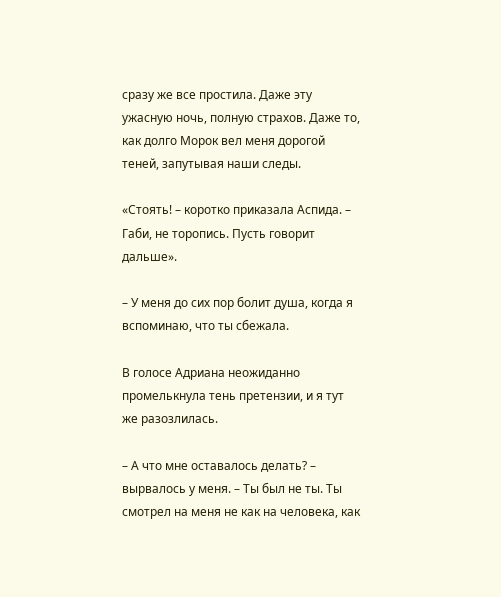сразу же все простила. Даже эту ужасную ночь, полную страхов. Даже то, как долго Морок вел меня дорогой теней, запутывая наши следы.

«Стоять! – коротко приказала Аспида. – Габи, не торопись. Пусть говорит дальше».

– У меня до сих пор болит душа, когда я вспоминаю, что ты сбежала.

В голосе Адриана неожиданно промелькнула тень претензии, и я тут же разозлилась.

– А что мне оставалось делать? – вырвалось у меня. – Ты был не ты. Ты смотрел на меня не как на человека, как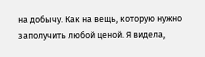на добычу. Как на вещь, которую нужно заполучить любой ценой. Я видела,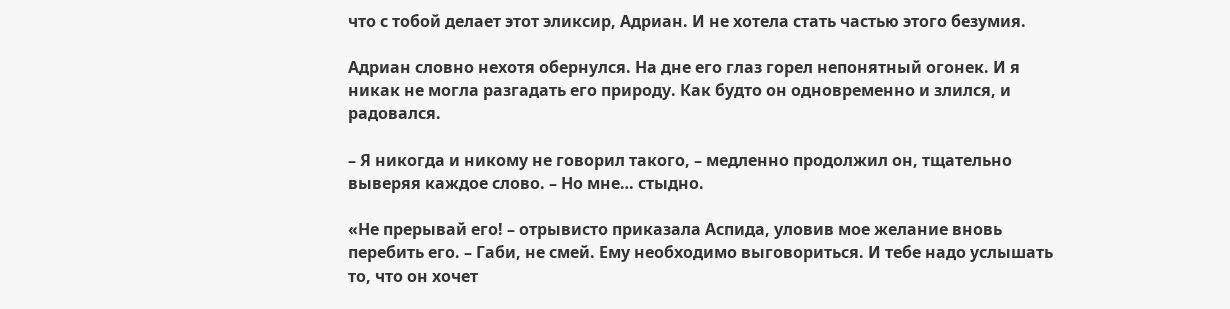что с тобой делает этот эликсир, Адриан. И не хотела стать частью этого безумия.

Адриан словно нехотя обернулся. На дне его глаз горел непонятный огонек. И я никак не могла разгадать его природу. Как будто он одновременно и злился, и радовался.

– Я никогда и никому не говорил такого, – медленно продолжил он, тщательно выверяя каждое слово. – Но мне… стыдно.

«Не прерывай его! – отрывисто приказала Аспида, уловив мое желание вновь перебить его. – Габи, не смей. Ему необходимо выговориться. И тебе надо услышать то, что он хочет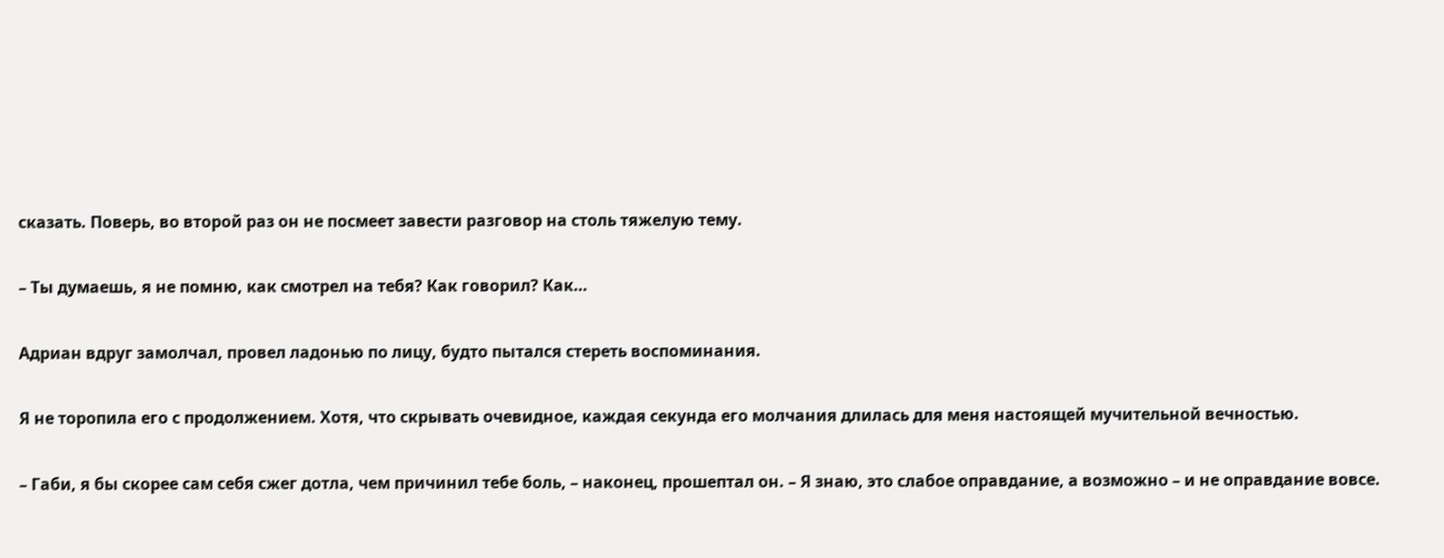сказать. Поверь, во второй раз он не посмеет завести разговор на столь тяжелую тему.

– Ты думаешь, я не помню, как смотрел на тебя? Как говорил? Как…

Адриан вдруг замолчал, провел ладонью по лицу, будто пытался стереть воспоминания.

Я не торопила его с продолжением. Хотя, что скрывать очевидное, каждая секунда его молчания длилась для меня настоящей мучительной вечностью.

– Габи, я бы скорее сам себя сжег дотла, чем причинил тебе боль, – наконец, прошептал он. – Я знаю, это слабое оправдание, а возможно – и не оправдание вовсе.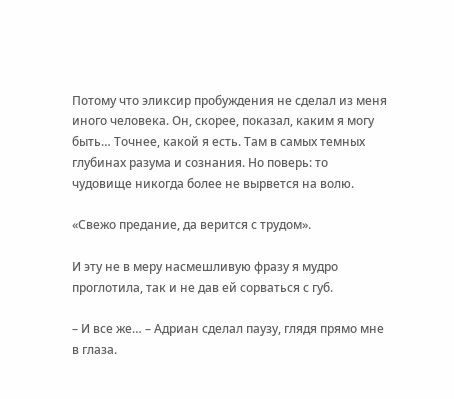Потому что эликсир пробуждения не сделал из меня иного человека. Он, скорее, показал, каким я могу быть… Точнее, какой я есть. Там в самых темных глубинах разума и сознания. Но поверь: то чудовище никогда более не вырвется на волю.

«Свежо предание, да верится с трудом».

И эту не в меру насмешливую фразу я мудро проглотила, так и не дав ей сорваться с губ.

– И все же… – Адриан сделал паузу, глядя прямо мне в глаза.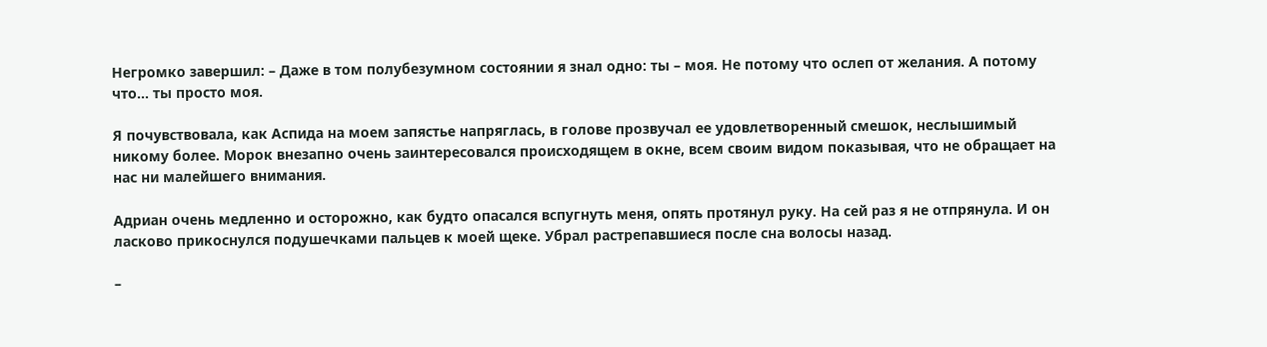Негромко завершил: – Даже в том полубезумном состоянии я знал одно: ты – моя. Не потому что ослеп от желания. А потому что… ты просто моя.

Я почувствовала, как Аспида на моем запястье напряглась, в голове прозвучал ее удовлетворенный смешок, неслышимый никому более. Морок внезапно очень заинтересовался происходящем в окне, всем своим видом показывая, что не обращает на нас ни малейшего внимания.

Адриан очень медленно и осторожно, как будто опасался вспугнуть меня, опять протянул руку. На сей раз я не отпрянула. И он ласково прикоснулся подушечками пальцев к моей щеке. Убрал растрепавшиеся после сна волосы назад.

–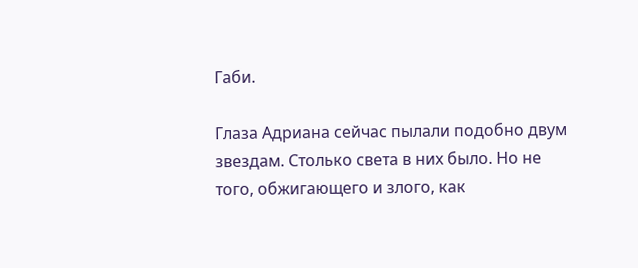Габи.

Глаза Адриана сейчас пылали подобно двум звездам. Столько света в них было. Но не того, обжигающего и злого, как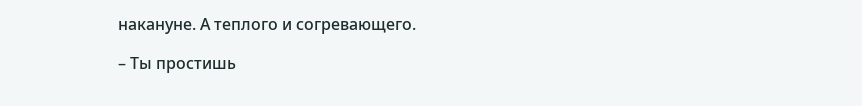накануне. А теплого и согревающего.

– Ты простишь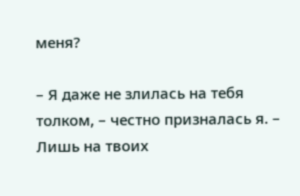меня?

– Я даже не злилась на тебя толком, – честно призналась я. – Лишь на твоих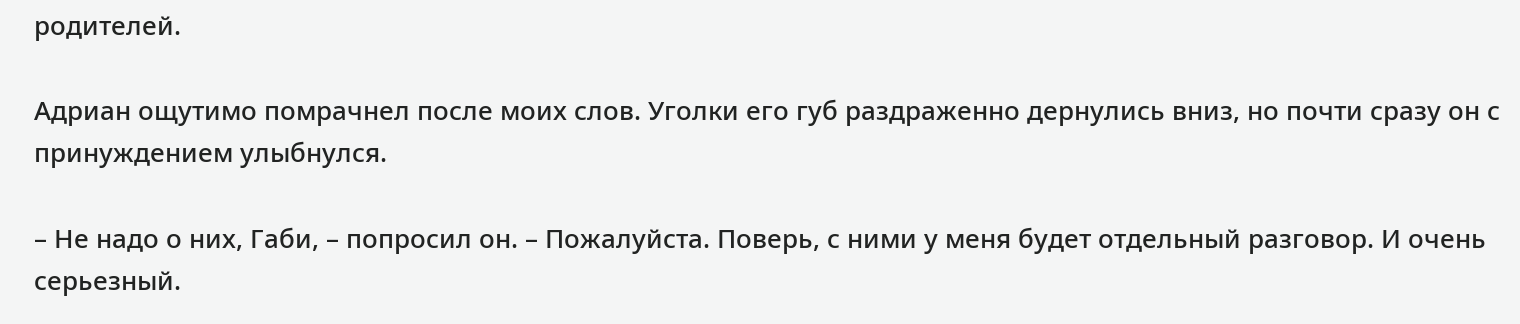родителей.

Адриан ощутимо помрачнел после моих слов. Уголки его губ раздраженно дернулись вниз, но почти сразу он с принуждением улыбнулся.

– Не надо о них, Габи, – попросил он. – Пожалуйста. Поверь, с ними у меня будет отдельный разговор. И очень серьезный.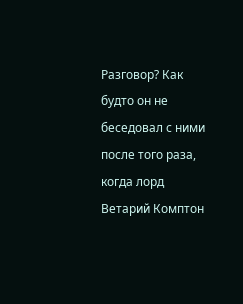Разговор? Как будто он не беседовал с ними после того раза, когда лорд Ветарий Комптон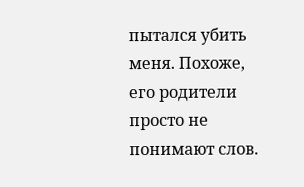пытался убить меня. Похоже, его родители просто не понимают слов.